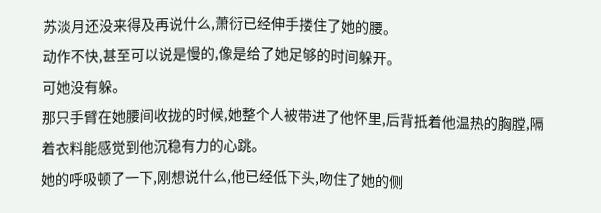苏淡月还没来得及再说什么,萧衍已经伸手搂住了她的腰。
动作不快,甚至可以说是慢的,像是给了她足够的时间躲开。
可她没有躲。
那只手臂在她腰间收拢的时候,她整个人被带进了他怀里,后背抵着他温热的胸膛,隔着衣料能感觉到他沉稳有力的心跳。
她的呼吸顿了一下,刚想说什么,他已经低下头,吻住了她的侧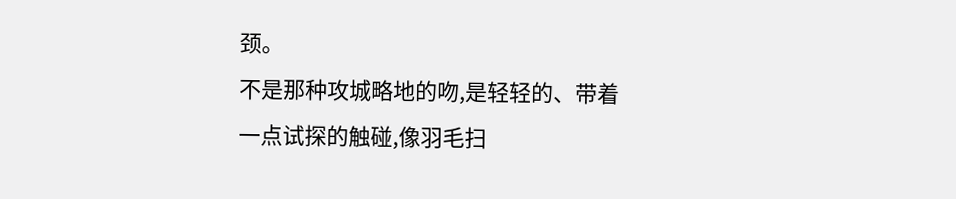颈。
不是那种攻城略地的吻,是轻轻的、带着一点试探的触碰,像羽毛扫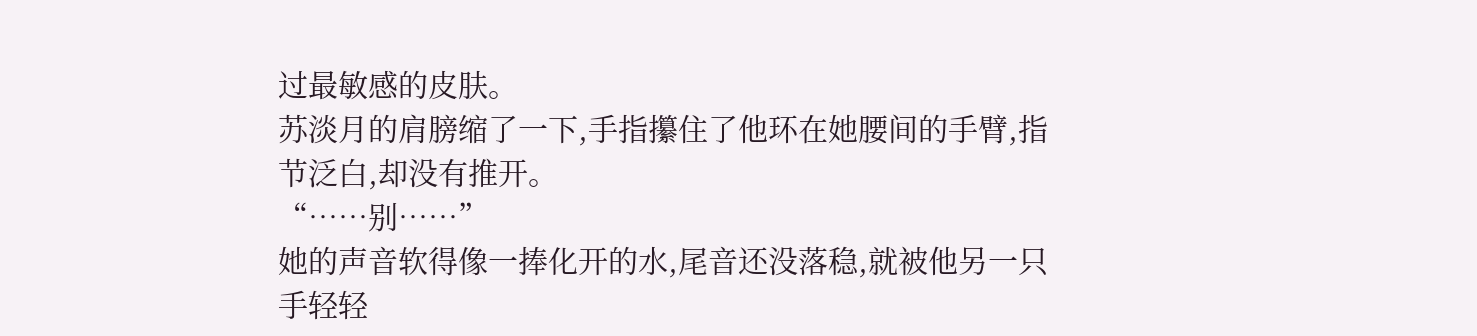过最敏感的皮肤。
苏淡月的肩膀缩了一下,手指攥住了他环在她腰间的手臂,指节泛白,却没有推开。
“……别……”
她的声音软得像一捧化开的水,尾音还没落稳,就被他另一只手轻轻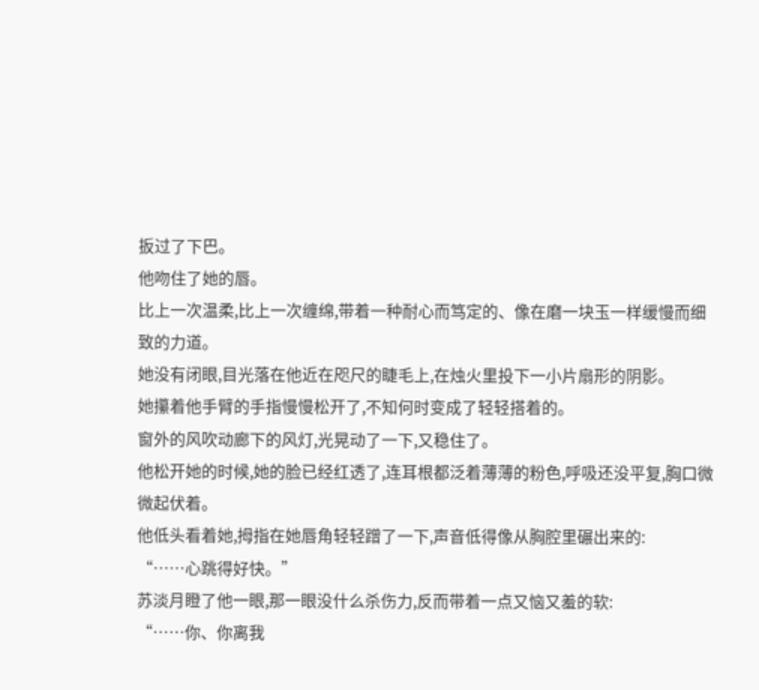扳过了下巴。
他吻住了她的唇。
比上一次温柔,比上一次缠绵,带着一种耐心而笃定的、像在磨一块玉一样缓慢而细致的力道。
她没有闭眼,目光落在他近在咫尺的睫毛上,在烛火里投下一小片扇形的阴影。
她攥着他手臂的手指慢慢松开了,不知何时变成了轻轻搭着的。
窗外的风吹动廊下的风灯,光晃动了一下,又稳住了。
他松开她的时候,她的脸已经红透了,连耳根都泛着薄薄的粉色,呼吸还没平复,胸口微微起伏着。
他低头看着她,拇指在她唇角轻轻蹭了一下,声音低得像从胸腔里碾出来的:
“……心跳得好快。”
苏淡月瞪了他一眼,那一眼没什么杀伤力,反而带着一点又恼又羞的软:
“……你、你离我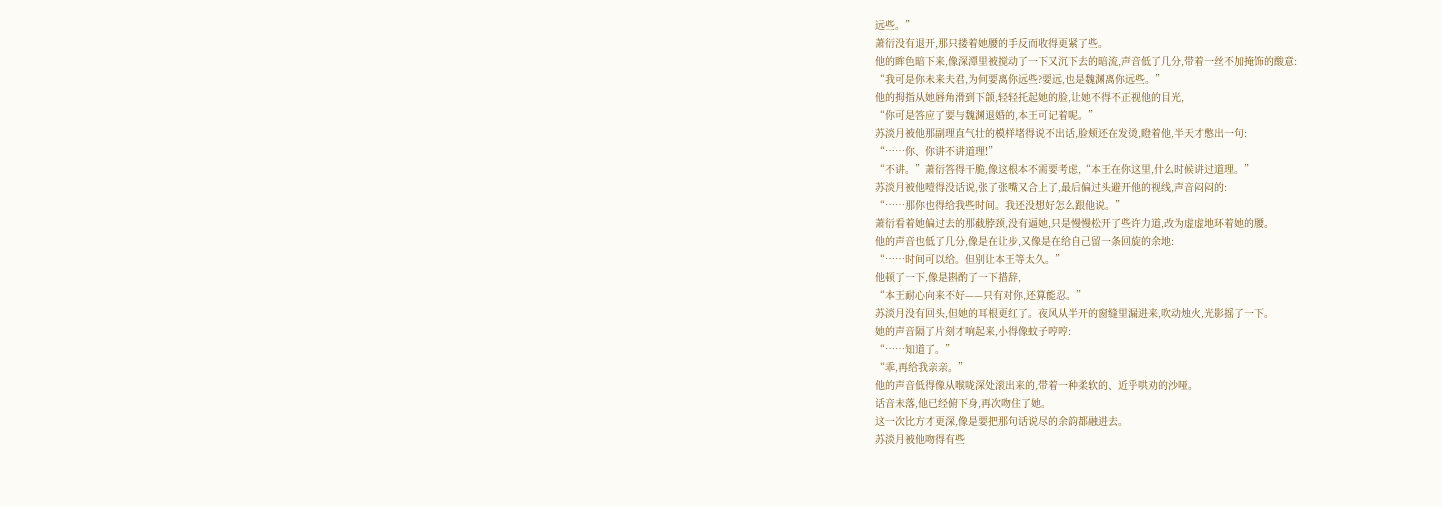远些。”
萧衍没有退开,那只搂着她腰的手反而收得更紧了些。
他的眸色暗下来,像深潭里被搅动了一下又沉下去的暗流,声音低了几分,带着一丝不加掩饰的酸意:
“我可是你未来夫君,为何要离你远些?要远,也是魏渊离你远些。”
他的拇指从她唇角滑到下颌,轻轻托起她的脸,让她不得不正视他的目光,
“你可是答应了要与魏渊退婚的,本王可记着呢。”
苏淡月被他那副理直气壮的模样堵得说不出话,脸颊还在发烫,瞪着他,半天才憋出一句:
“……你、你讲不讲道理!”
“不讲。”萧衍答得干脆,像这根本不需要考虑,“本王在你这里,什么时候讲过道理。”
苏淡月被他噎得没话说,张了张嘴又合上了,最后偏过头避开他的视线,声音闷闷的:
“……那你也得给我些时间。我还没想好怎么跟他说。”
萧衍看着她偏过去的那截脖颈,没有逼她,只是慢慢松开了些许力道,改为虚虚地环着她的腰。
他的声音也低了几分,像是在让步,又像是在给自己留一条回旋的余地:
“……时间可以给。但别让本王等太久。”
他顿了一下,像是斟酌了一下措辞,
“本王耐心向来不好——只有对你,还算能忍。”
苏淡月没有回头,但她的耳根更红了。夜风从半开的窗缝里漏进来,吹动烛火,光影摇了一下。
她的声音隔了片刻才响起来,小得像蚊子哼哼:
“……知道了。”
“乖,再给我亲亲。”
他的声音低得像从喉咙深处滚出来的,带着一种柔软的、近乎哄劝的沙哑。
话音未落,他已经俯下身,再次吻住了她。
这一次比方才更深,像是要把那句话说尽的余韵都融进去。
苏淡月被他吻得有些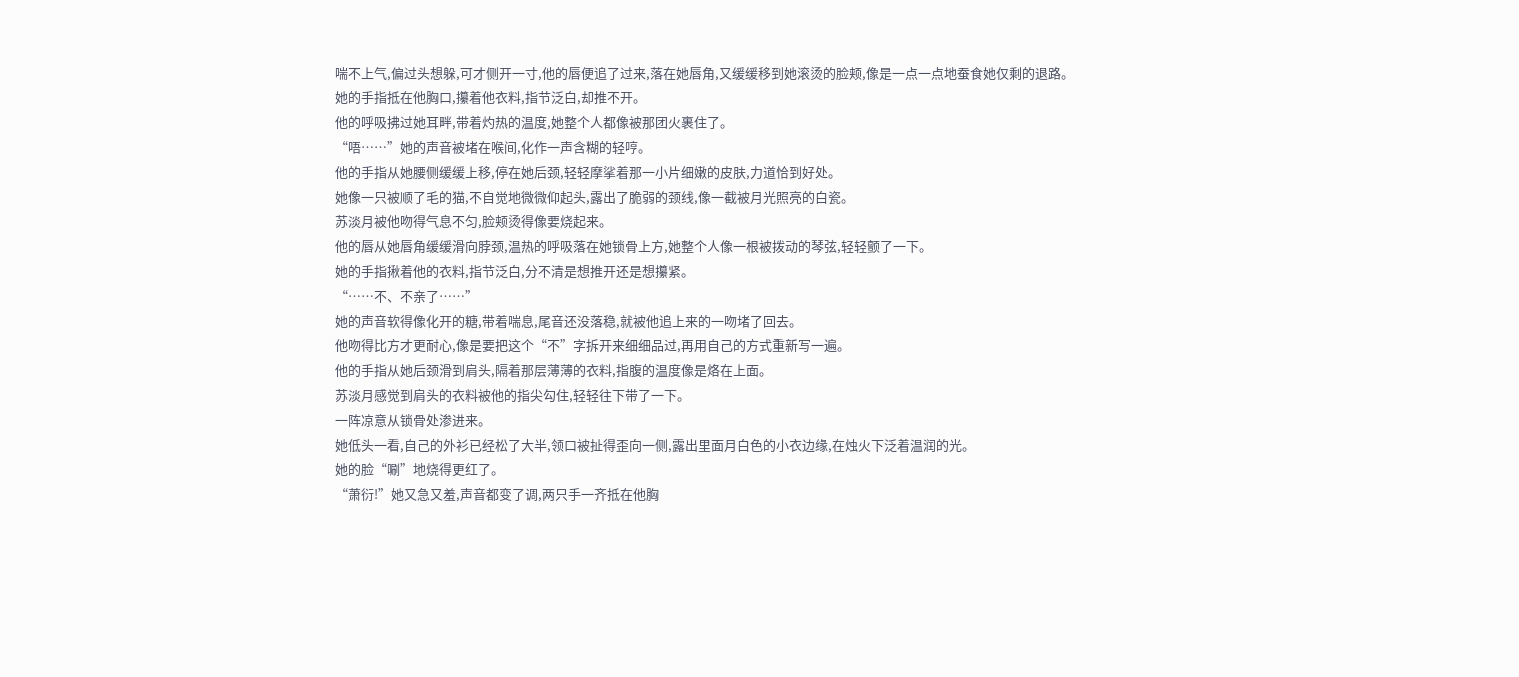喘不上气,偏过头想躲,可才侧开一寸,他的唇便追了过来,落在她唇角,又缓缓移到她滚烫的脸颊,像是一点一点地蚕食她仅剩的退路。
她的手指抵在他胸口,攥着他衣料,指节泛白,却推不开。
他的呼吸拂过她耳畔,带着灼热的温度,她整个人都像被那团火裹住了。
“唔……”她的声音被堵在喉间,化作一声含糊的轻哼。
他的手指从她腰侧缓缓上移,停在她后颈,轻轻摩挲着那一小片细嫩的皮肤,力道恰到好处。
她像一只被顺了毛的猫,不自觉地微微仰起头,露出了脆弱的颈线,像一截被月光照亮的白瓷。
苏淡月被他吻得气息不匀,脸颊烫得像要烧起来。
他的唇从她唇角缓缓滑向脖颈,温热的呼吸落在她锁骨上方,她整个人像一根被拨动的琴弦,轻轻颤了一下。
她的手指揪着他的衣料,指节泛白,分不清是想推开还是想攥紧。
“……不、不亲了……”
她的声音软得像化开的糖,带着喘息,尾音还没落稳,就被他追上来的一吻堵了回去。
他吻得比方才更耐心,像是要把这个“不”字拆开来细细品过,再用自己的方式重新写一遍。
他的手指从她后颈滑到肩头,隔着那层薄薄的衣料,指腹的温度像是烙在上面。
苏淡月感觉到肩头的衣料被他的指尖勾住,轻轻往下带了一下。
一阵凉意从锁骨处渗进来。
她低头一看,自己的外衫已经松了大半,领口被扯得歪向一侧,露出里面月白色的小衣边缘,在烛火下泛着温润的光。
她的脸“唰”地烧得更红了。
“萧衍!”她又急又羞,声音都变了调,两只手一齐抵在他胸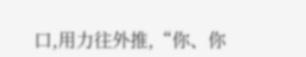口,用力往外推,“你、你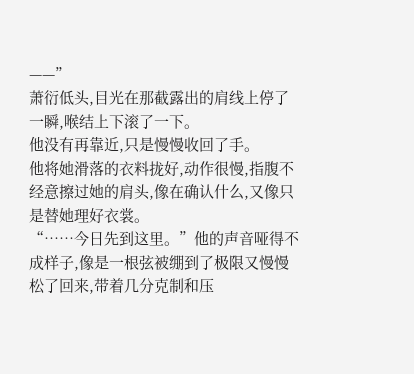——”
萧衍低头,目光在那截露出的肩线上停了一瞬,喉结上下滚了一下。
他没有再靠近,只是慢慢收回了手。
他将她滑落的衣料拢好,动作很慢,指腹不经意擦过她的肩头,像在确认什么,又像只是替她理好衣裳。
“……今日先到这里。”他的声音哑得不成样子,像是一根弦被绷到了极限又慢慢松了回来,带着几分克制和压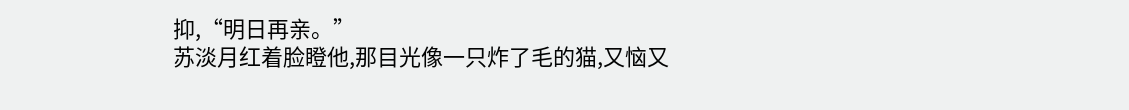抑,“明日再亲。”
苏淡月红着脸瞪他,那目光像一只炸了毛的猫,又恼又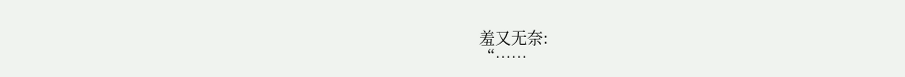羞又无奈:
“……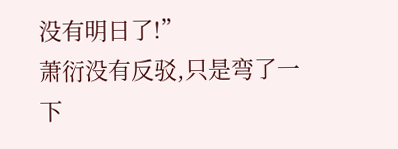没有明日了!”
萧衍没有反驳,只是弯了一下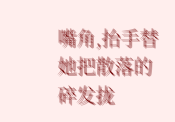嘴角,抬手替她把散落的碎发拢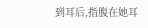到耳后,指腹在她耳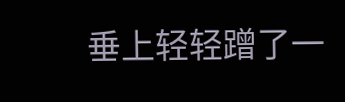垂上轻轻蹭了一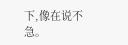下,像在说不急。